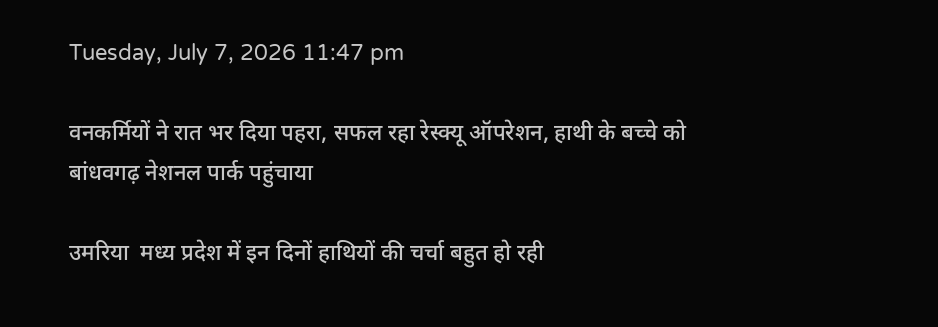Tuesday, July 7, 2026 11:47 pm

वनकर्मियों ने रात भर दिया पहरा, सफल रहा रेस्क्यू ऑपरेशन, हाथी के बच्चे को बांधवगढ़ नेशनल पार्क पहुंचाया

उमरिया  मध्य प्रदेश में इन दिनों हाथियों की चर्चा बहुत हो रही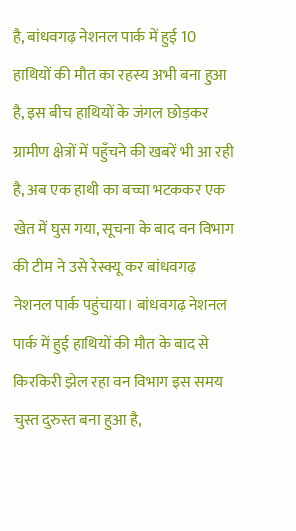है, बांधवगढ़ नेशनल पार्क में हुई 10 हाथियों की मौत का रहस्य अभी बना हुआ है, इस बीच हाथियों के जंगल छोड़कर ग्रामीण क्षेत्रों में पहुँचने की खबरें भी आ रही है, अब एक हाथी का बच्चा भटककर एक खेत में घुस गया, सूचना के बाद वन विभाग की टीम ने उसे रेस्क्यू कर बांधवगढ़ नेशनल पार्क पहुंचाया। बांधवगढ़ नेशनल पार्क में हुई हाथियों की मौत के बाद से किरकिरी झेल रहा वन विभाग इस समय चुस्त दुरुस्त बना हुआ है,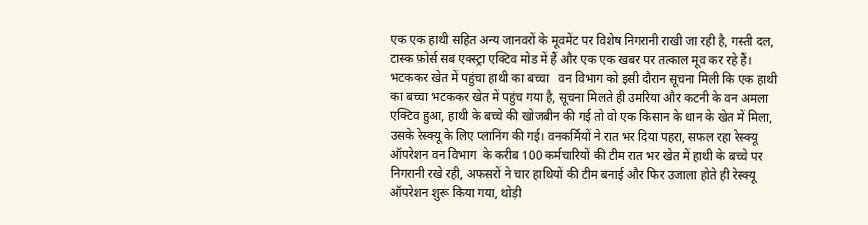एक एक हाथी सहित अन्य जानवरों के मूवमेंट पर विशेष निगरानी राखी जा रही है, गस्ती दल, टास्क फ़ोर्स सब एक्स्ट्रा एक्टिव मोड में हैं और एक एक खबर पर तत्काल मूव कर रहे हैं। भटककर खेत में पहुंचा हाथी का बच्चा   वन विभाग को इसी दौरान सूचना मिली कि एक हाथी का बच्चा भटककर खेत में पहुंच गया है, सूचना मिलते ही उमरिया और कटनी के वन अमला एक्टिव हुआ, हाथी के बच्चे की खोजबीन की गई तो वो एक किसान के धान के खेत में मिला, उसके रेस्क्यू के लिए प्लानिंग की गई। वनकर्मियों ने रात भर दिया पहरा, सफल रहा रेस्क्यू ऑपरेशन वन विभाग  के करीब 100 कर्मचारियों की टीम रात भर खेत में हाथी के बच्चे पर निगरानी रखे रही, अफसरों ने चार हाथियों की टीम बनाई और फिर उजाला होते ही रेस्क्यू ऑपरेशन शुरू किया गया, थोड़ी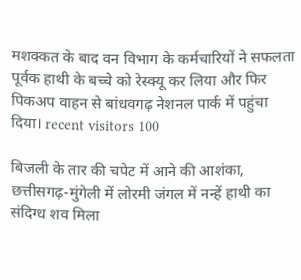मशक्कत के बाद वन विभाग के कर्मचारियों ने सफलता पूर्वक हाथी के बच्चे को रेस्क्यू कर लिया और फिर पिकअप वाहन से बांधवगढ़ नेशनल पार्क में पहुंचा दिया। recent visitors 100

बिजली के तार की चपेट में आने की आशंका, छत्तीसगढ़-मुंगेली में लोरमी जंगल में नन्हें हाथी का संदिग्ध शव मिला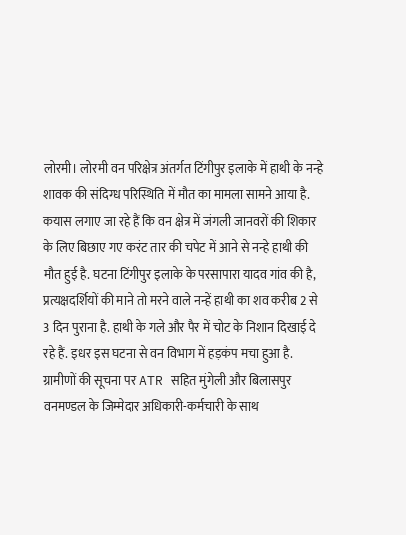लोरमी। लोरमी वन परिक्षेत्र अंतर्गत टिंगीपुर इलाके में हाथी के नन्हे शावक की संदिग्ध परिस्थिति में मौत का मामला सामने आया है. कयास लगाए जा रहे हैं कि वन क्षेत्र में जंगली जानवरों की शिकार के लिए बिछाए गए करंट तार की चपेट में आने से नन्हे हाथी की मौत हुई है. घटना टिंगीपुर इलाके के परसापारा यादव गांव की है, प्रत्यक्षदर्शियों की माने तो मरने वाले नन्हें हाथी का शव करीब 2 से 3 दिन पुराना है. हाथी के गले और पैर में चोट के निशान दिखाई दे रहे हैं. इधर इस घटना से वन विभाग में हड़कंप मचा हुआ है. ग्रामीणों की सूचना पर ATR सहित मुंगेली और बिलासपुर वनमण्डल के जिम्मेदार अधिकारी-कर्मचारी के साथ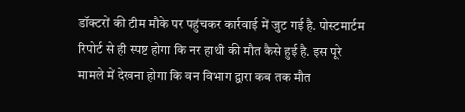डॉक्टरों की टीम मौके पर पहुंचकर कार्रवाई में जुट गई है. पोस्टमार्टम रिपोर्ट से ही स्पष्ट होगा कि नर हाथी की मौत कैसे हुई है. इस पूरे मामले में देखना होगा कि वन विभाग द्वारा कब तक मौत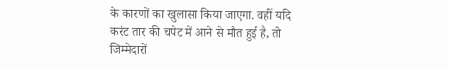के कारणों का खुलासा किया जाएगा. वहीं यदि करंट तार की चपेट में आने से मौत हुई है, तो जिम्मेदारों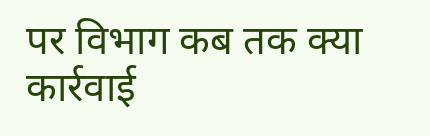पर विभाग कब तक क्या कार्रवाई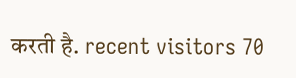करती है. recent visitors 70